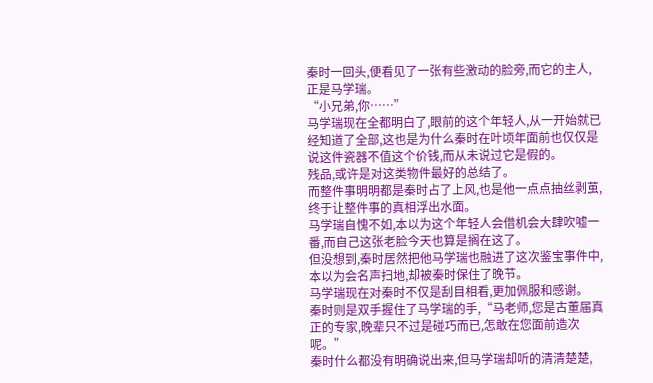秦时一回头,便看见了一张有些激动的脸旁,而它的主人,正是马学瑞。
“小兄弟,你……”
马学瑞现在全都明白了,眼前的这个年轻人,从一开始就已经知道了全部,这也是为什么秦时在叶顷年面前也仅仅是说这件瓷器不值这个价钱,而从未说过它是假的。
残品,或许是对这类物件最好的总结了。
而整件事明明都是秦时占了上风,也是他一点点抽丝剥茧,终于让整件事的真相浮出水面。
马学瑞自愧不如,本以为这个年轻人会借机会大肆吹嘘一番,而自己这张老脸今天也算是搁在这了。
但没想到,秦时居然把他马学瑞也融进了这次鉴宝事件中,本以为会名声扫地,却被秦时保住了晚节。
马学瑞现在对秦时不仅是刮目相看,更加佩服和感谢。
秦时则是双手握住了马学瑞的手,“马老师,您是古董届真正的专家,晚辈只不过是碰巧而已,怎敢在您面前造次呢。”
秦时什么都没有明确说出来,但马学瑞却听的清清楚楚,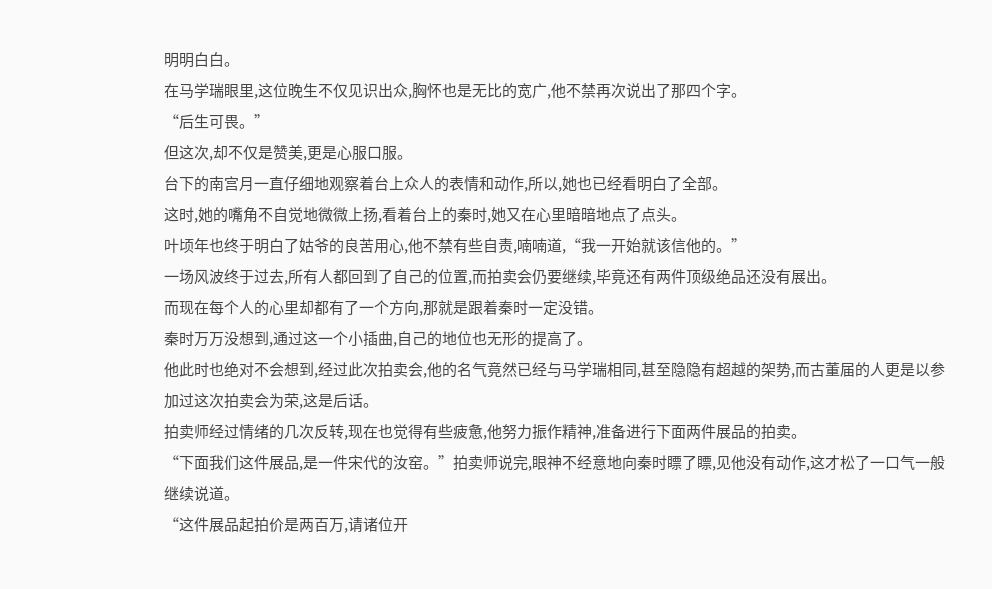明明白白。
在马学瑞眼里,这位晚生不仅见识出众,胸怀也是无比的宽广,他不禁再次说出了那四个字。
“后生可畏。”
但这次,却不仅是赞美,更是心服口服。
台下的南宫月一直仔细地观察着台上众人的表情和动作,所以,她也已经看明白了全部。
这时,她的嘴角不自觉地微微上扬,看着台上的秦时,她又在心里暗暗地点了点头。
叶顷年也终于明白了姑爷的良苦用心,他不禁有些自责,喃喃道,“我一开始就该信他的。”
一场风波终于过去,所有人都回到了自己的位置,而拍卖会仍要继续,毕竟还有两件顶级绝品还没有展出。
而现在每个人的心里却都有了一个方向,那就是跟着秦时一定没错。
秦时万万没想到,通过这一个小插曲,自己的地位也无形的提高了。
他此时也绝对不会想到,经过此次拍卖会,他的名气竟然已经与马学瑞相同,甚至隐隐有超越的架势,而古董届的人更是以参加过这次拍卖会为荣,这是后话。
拍卖师经过情绪的几次反转,现在也觉得有些疲惫,他努力振作精神,准备进行下面两件展品的拍卖。
“下面我们这件展品,是一件宋代的汝窑。”拍卖师说完,眼神不经意地向秦时瞟了瞟,见他没有动作,这才松了一口气一般继续说道。
“这件展品起拍价是两百万,请诸位开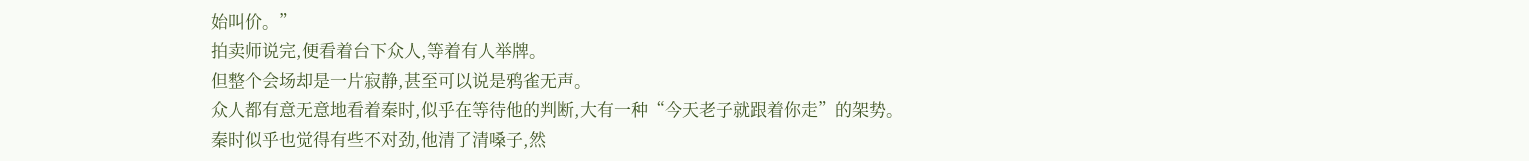始叫价。”
拍卖师说完,便看着台下众人,等着有人举牌。
但整个会场却是一片寂静,甚至可以说是鸦雀无声。
众人都有意无意地看着秦时,似乎在等待他的判断,大有一种“今天老子就跟着你走”的架势。
秦时似乎也觉得有些不对劲,他清了清嗓子,然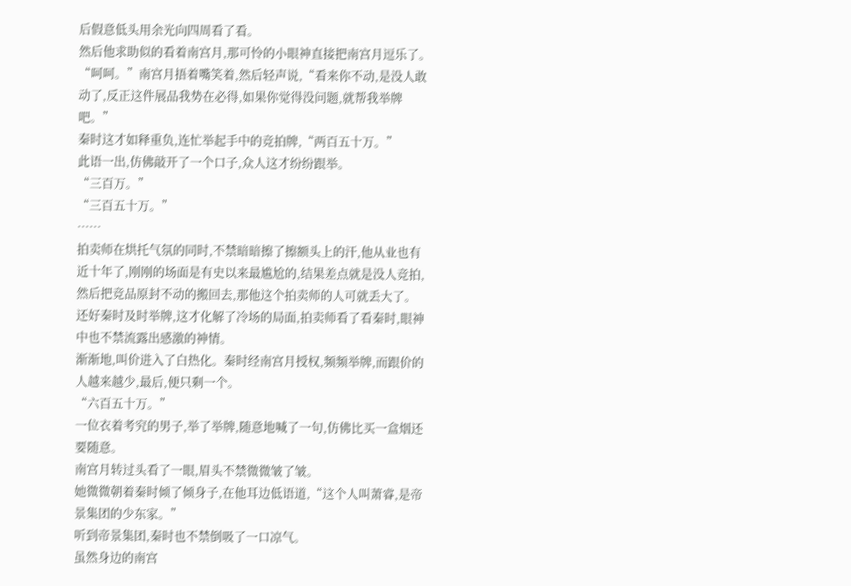后假意低头用余光向四周看了看。
然后他求助似的看着南宫月,那可怜的小眼神直接把南宫月逗乐了。
“呵呵。”南宫月捂着嘴笑着,然后轻声说,“看来你不动,是没人敢动了,反正这件展品我势在必得,如果你觉得没问题,就帮我举牌吧。”
秦时这才如释重负,连忙举起手中的竞拍牌,“两百五十万。”
此语一出,仿佛敲开了一个口子,众人这才纷纷跟举。
“三百万。”
“三百五十万。”
……
拍卖师在烘托气氛的同时,不禁暗暗擦了擦额头上的汗,他从业也有近十年了,刚刚的场面是有史以来最尴尬的,结果差点就是没人竞拍,然后把竞品原封不动的搬回去,那他这个拍卖师的人可就丢大了。
还好秦时及时举牌,这才化解了冷场的局面,拍卖师看了看秦时,眼神中也不禁流露出感激的神情。
渐渐地,叫价进入了白热化。秦时经南宫月授权,频频举牌,而跟价的人越来越少,最后,便只剩一个。
“六百五十万。”
一位衣着考究的男子,举了举牌,随意地喊了一句,仿佛比买一盒烟还要随意。
南宫月转过头看了一眼,眉头不禁微微皱了皱。
她微微朝着秦时倾了倾身子,在他耳边低语道,“这个人叫萧睿,是帝景集团的少东家。”
听到帝景集团,秦时也不禁倒吸了一口凉气。
虽然身边的南宫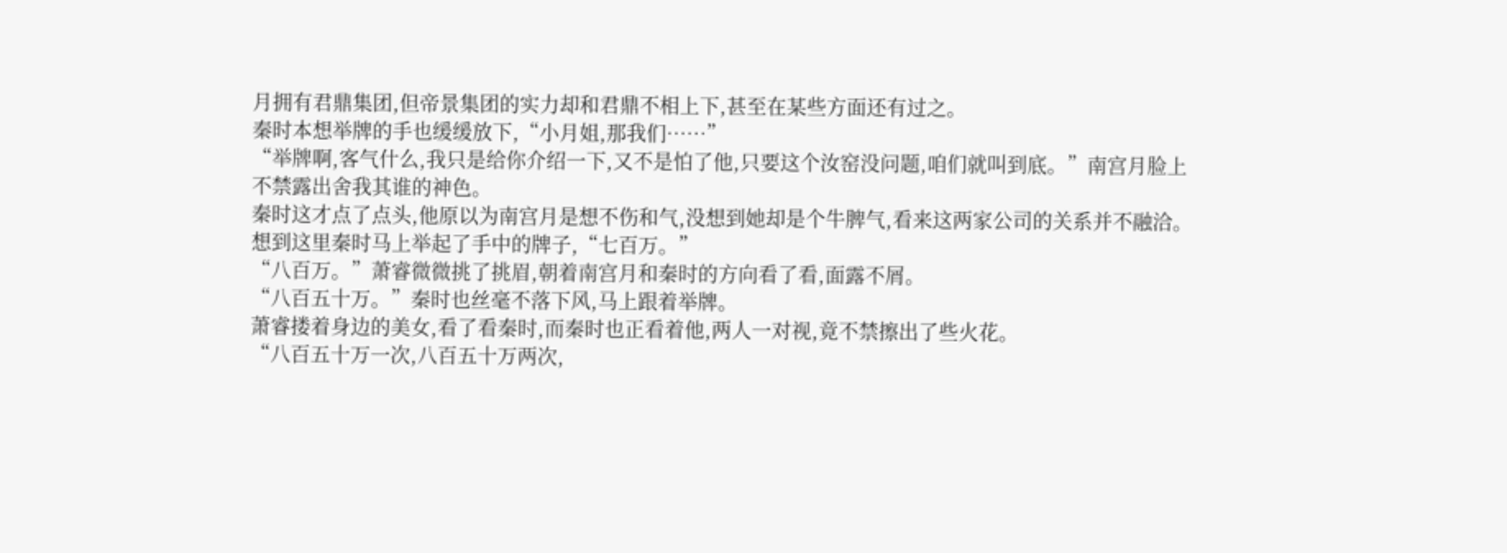月拥有君鼎集团,但帝景集团的实力却和君鼎不相上下,甚至在某些方面还有过之。
秦时本想举牌的手也缓缓放下,“小月姐,那我们……”
“举牌啊,客气什么,我只是给你介绍一下,又不是怕了他,只要这个汝窑没问题,咱们就叫到底。”南宫月脸上不禁露出舍我其谁的神色。
秦时这才点了点头,他原以为南宫月是想不伤和气,没想到她却是个牛脾气,看来这两家公司的关系并不融洽。
想到这里秦时马上举起了手中的牌子,“七百万。”
“八百万。”萧睿微微挑了挑眉,朝着南宫月和秦时的方向看了看,面露不屑。
“八百五十万。”秦时也丝毫不落下风,马上跟着举牌。
萧睿搂着身边的美女,看了看秦时,而秦时也正看着他,两人一对视,竟不禁擦出了些火花。
“八百五十万一次,八百五十万两次,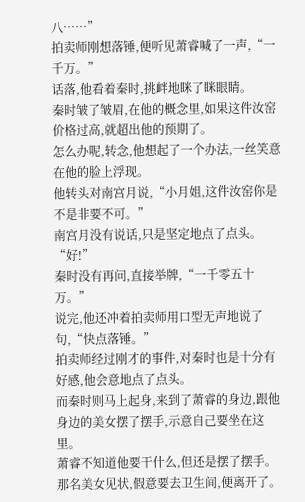八……”
拍卖师刚想落锤,便听见萧睿喊了一声,“一千万。”
话落,他看着秦时,挑衅地眯了眯眼睛。
秦时皱了皱眉,在他的概念里,如果这件汝窑价格过高,就超出他的预期了。
怎么办呢,转念,他想起了一个办法,一丝笑意在他的脸上浮现。
他转头对南宫月说,“小月姐,这件汝窑你是不是非要不可。”
南宫月没有说话,只是坚定地点了点头。
“好!”
秦时没有再问,直接举牌,“一千零五十万。”
说完,他还冲着拍卖师用口型无声地说了句,“快点落锤。”
拍卖师经过刚才的事件,对秦时也是十分有好感,他会意地点了点头。
而秦时则马上起身,来到了萧睿的身边,跟他身边的美女摆了摆手,示意自己要坐在这里。
萧睿不知道他要干什么,但还是摆了摆手。
那名美女见状,假意要去卫生间,便离开了。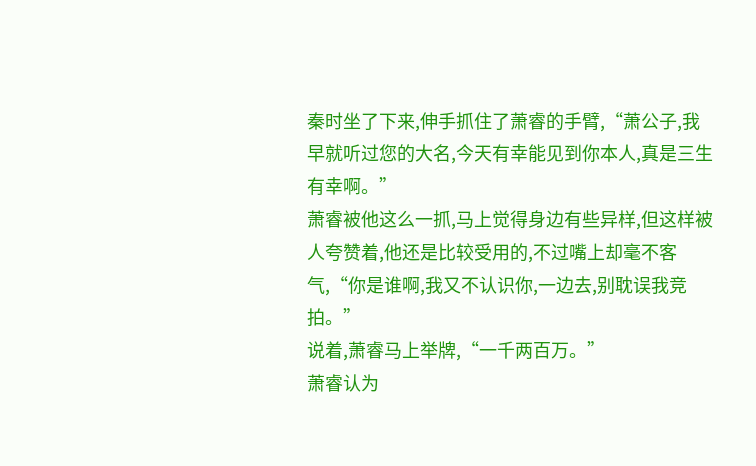秦时坐了下来,伸手抓住了萧睿的手臂,“萧公子,我早就听过您的大名,今天有幸能见到你本人,真是三生有幸啊。”
萧睿被他这么一抓,马上觉得身边有些异样,但这样被人夸赞着,他还是比较受用的,不过嘴上却毫不客气,“你是谁啊,我又不认识你,一边去,别耽误我竞拍。”
说着,萧睿马上举牌,“一千两百万。”
萧睿认为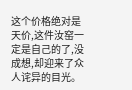这个价格绝对是天价,这件汝窑一定是自己的了,没成想,却迎来了众人诧异的目光。